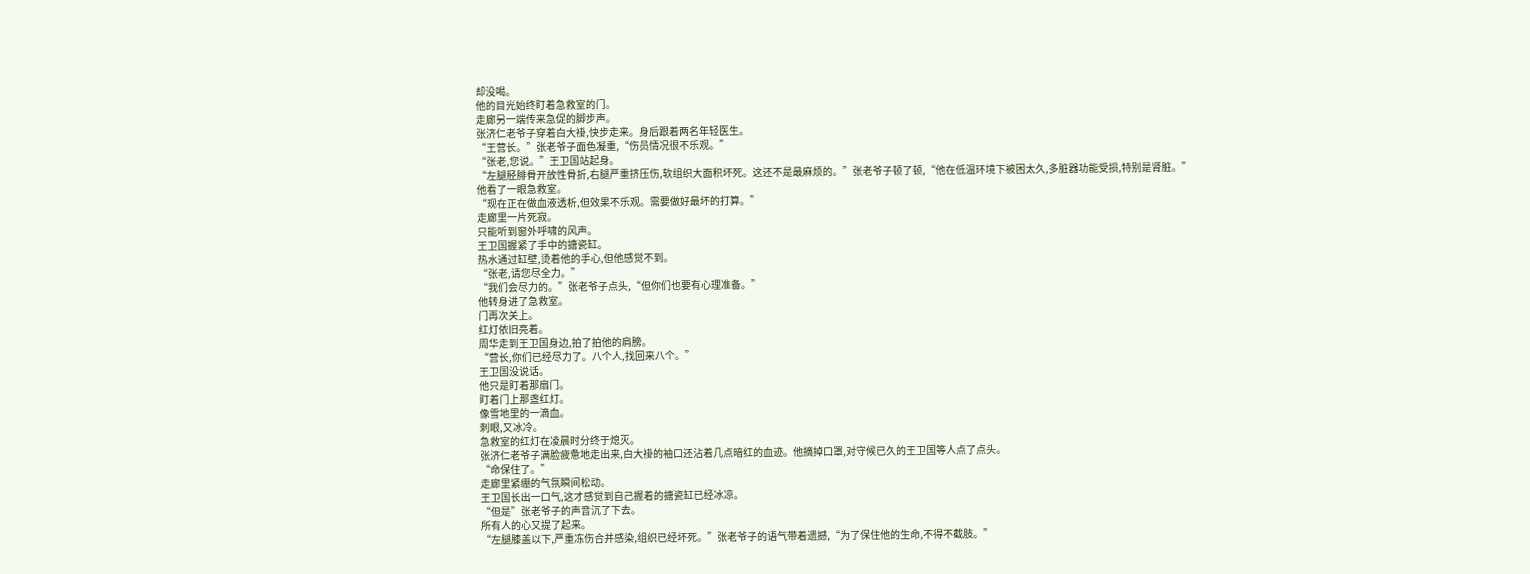却没喝。
他的目光始终盯着急救室的门。
走廊另一端传来急促的脚步声。
张济仁老爷子穿着白大褂,快步走来。身后跟着两名年轻医生。
“王营长。”张老爷子面色凝重,“伤员情况很不乐观。”
“张老,您说。”王卫国站起身。
“左腿胫腓骨开放性骨折,右腿严重挤压伤,软组织大面积坏死。这还不是最麻烦的。”张老爷子顿了顿,“他在低温环境下被困太久,多脏器功能受损,特别是肾脏。”
他看了一眼急救室。
“现在正在做血液透析,但效果不乐观。需要做好最坏的打算。”
走廊里一片死寂。
只能听到窗外呼啸的风声。
王卫国握紧了手中的搪瓷缸。
热水通过缸壁,烫着他的手心,但他感觉不到。
“张老,请您尽全力。”
“我们会尽力的。”张老爷子点头,“但你们也要有心理准备。”
他转身进了急救室。
门再次关上。
红灯依旧亮着。
周华走到王卫国身边,拍了拍他的肩膀。
“营长,你们已经尽力了。八个人,找回来八个。”
王卫国没说话。
他只是盯着那扇门。
盯着门上那盏红灯。
像雪地里的一滴血。
刺眼,又冰冷。
急救室的红灯在凌晨时分终于熄灭。
张济仁老爷子满脸疲惫地走出来,白大褂的袖口还沾着几点暗红的血迹。他摘掉口罩,对守候已久的王卫国等人点了点头。
“命保住了。”
走廊里紧绷的气氛瞬间松动。
王卫国长出一口气,这才感觉到自己握着的搪瓷缸已经冰凉。
“但是”张老爷子的声音沉了下去。
所有人的心又提了起来。
“左腿膝盖以下,严重冻伤合并感染,组织已经坏死。”张老爷子的语气带着遗撼,“为了保住他的生命,不得不截肢。”